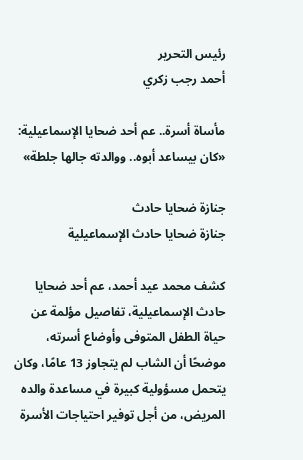رئيس التحرير
أحمد رجب زكري

مأساة أسرة.. عم أحد ضحايا الإسماعيلية: «كان بيساعد أبوه.. ووالدته جالها جلطة»

جنازة ضحايا حادث
جنازة ضحايا حادث الإسماعيلية

كشف محمد عيد أحمد، عم أحد ضحايا حادث الإسماعيلية، تفاصيل مؤلمة عن حياة الطفل المتوفى وأوضاع أسرته، موضحًا أن الشاب لم يتجاوز 13 عامًا، وكان يتحمل مسؤولية كبيرة في مساعدة والده المريض، من أجل توفير احتياجات الأسرة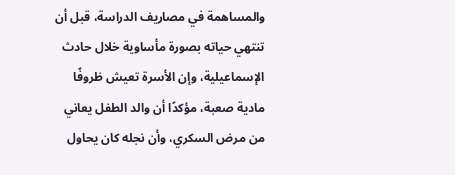والمساهمة في مصاريف الدراسة، قبل أن تنتهي حياته بصورة مأساوية خلال حادث الإسماعيلية، وإن الأسرة تعيش ظروفًا مادية صعبة، مؤكدًا أن والد الطفل يعاني من مرض السكري، وأن نجله كان يحاول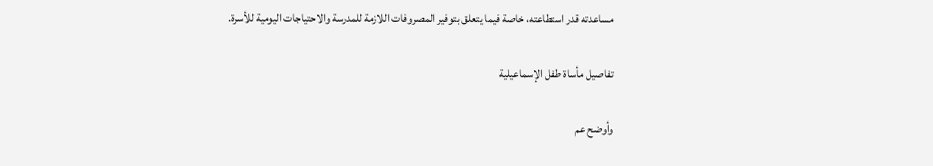مساعدته قدر استطاعته، خاصة فيما يتعلق بتوفير المصروفات اللازمة للمدرسة والاحتياجات اليومية للأسرة.

تفاصيل مأساة طفل الإسماعيلية

وأوضح عم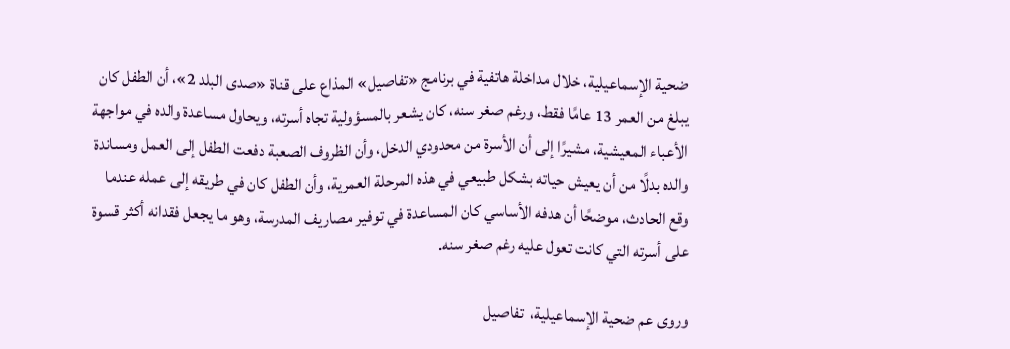ضحية الإسماعيلية، خلال مداخلة هاتفية في برنامج «تفاصيل» المذاع على قناة «صدى البلد 2»، أن الطفل كان يبلغ من العمر 13 عامًا فقط، ورغم صغر سنه، كان يشعر بالمسؤولية تجاه أسرته، ويحاول مساعدة والده في مواجهة الأعباء المعيشية، مشيرًا إلى أن الأسرة من محدودي الدخل، وأن الظروف الصعبة دفعت الطفل إلى العمل ومساندة والده بدلًا من أن يعيش حياته بشكل طبيعي في هذه المرحلة العمرية، وأن الطفل كان في طريقه إلى عمله عندما وقع الحادث، موضحًا أن هدفه الأساسي كان المساعدة في توفير مصاريف المدرسة، وهو ما يجعل فقدانه أكثر قسوة على أسرته التي كانت تعول عليه رغم صغر سنه.

وروى عم ضحية الإسماعيلية،  تفاصيل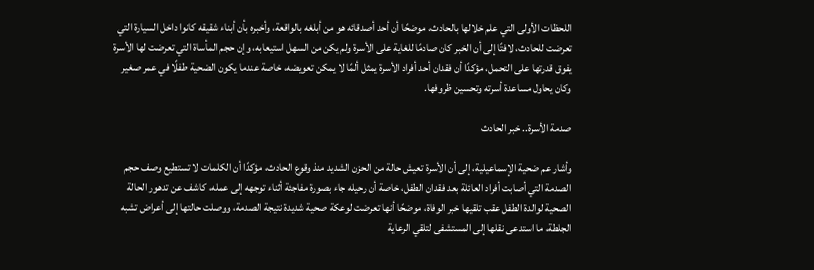اللحظات الأولى التي علم خلالها بالحادث، موضحًا أن أحد أصدقائه هو من أبلغه بالواقعة، وأخبره بأن أبناء شقيقه كانوا داخل السيارة التي تعرضت للحادث، لافتًا إلى أن الخبر كان صادمًا للغاية على الأسرة ولم يكن من السهل استيعابه، وإن حجم المأساة التي تعرضت لها الأسرة يفوق قدرتها على التحمل، مؤكدًا أن فقدان أحد أفراد الأسرة يمثل ألمًا لا يمكن تعويضه، خاصة عندما يكون الضحية طفلًا في عمر صغير وكان يحاول مساعدة أسرته وتحسين ظروفها.

صدمة الأسرة.. خبر الحادث

وأشار عم ضحية الإسماعيلية، إلى أن الأسرة تعيش حالة من الحزن الشديد منذ وقوع الحادث، مؤكدًا أن الكلمات لا تستطيع وصف حجم الصدمة التي أصابت أفراد العائلة بعد فقدان الطفل، خاصة أن رحيله جاء بصورة مفاجئة أثناء توجهه إلى عمله، كاشف عن تدهور الحالة الصحية لوالدة الطفل عقب تلقيها خبر الوفاة، موضحًا أنها تعرضت لوعكة صحية شديدة نتيجة الصدمة، ووصلت حالتها إلى أعراض تشبه الجلطة، ما استدعى نقلها إلى المستشفى لتلقي الرعاية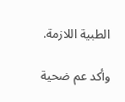الطبية اللازمة.

وأكد عم ضحية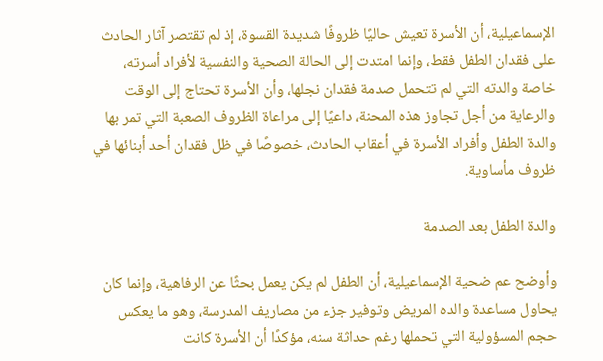الإسماعيلية، أن الأسرة تعيش حاليًا ظروفًا شديدة القسوة، إذ لم تقتصر آثار الحادث على فقدان الطفل فقط، وإنما امتدت إلى الحالة الصحية والنفسية لأفراد أسرته، خاصة والدته التي لم تتحمل صدمة فقدان نجلها، وأن الأسرة تحتاج إلى الوقت والرعاية من أجل تجاوز هذه المحنة، داعيًا إلى مراعاة الظروف الصعبة التي تمر بها والدة الطفل وأفراد الأسرة في أعقاب الحادث، خصوصًا في ظل فقدان أحد أبنائها في ظروف مأساوية.

والدة الطفل بعد الصدمة

وأوضح عم ضحية الإسماعيلية، أن الطفل لم يكن يعمل بحثًا عن الرفاهية، وإنما كان يحاول مساعدة والده المريض وتوفير جزء من مصاريف المدرسة، وهو ما يعكس حجم المسؤولية التي تحملها رغم حداثة سنه، مؤكدًا أن الأسرة كانت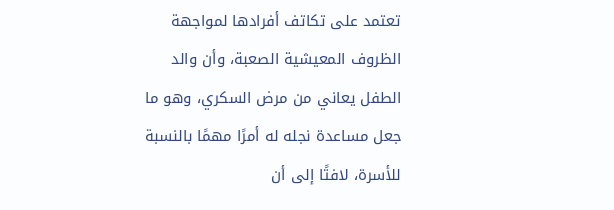تعتمد على تكاتف أفرادها لمواجهة الظروف المعيشية الصعبة، وأن والد الطفل يعاني من مرض السكري، وهو ما جعل مساعدة نجله له أمرًا مهمًا بالنسبة للأسرة، لافتًا إلى أن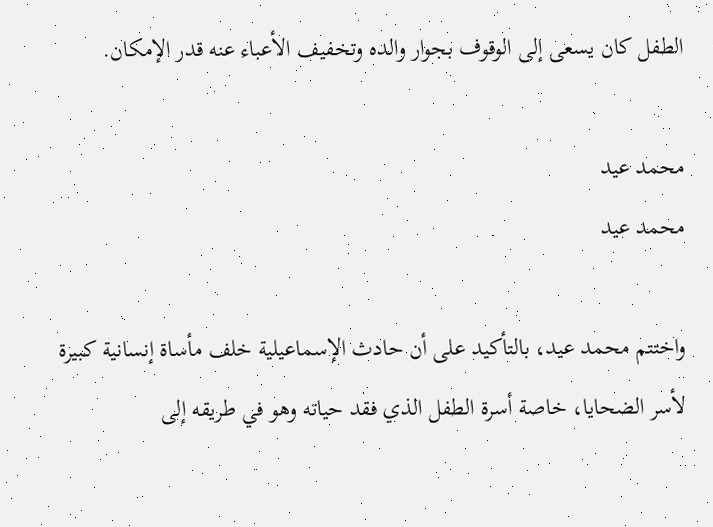الطفل كان يسعى إلى الوقوف بجوار والده وتخفيف الأعباء عنه قدر الإمكان.

محمد عيد
محمد عيد

واختتم محمد عيد، بالتأكيد على أن حادث الإسماعيلية خلف مأساة إنسانية كبيرة لأسر الضحايا، خاصة أسرة الطفل الذي فقد حياته وهو في طريقه إلى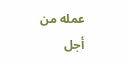عمله من أجل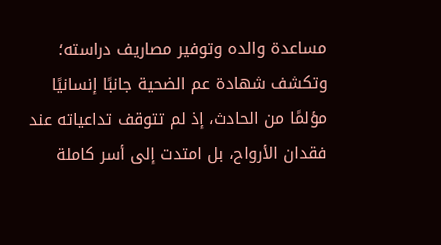مساعدة والده وتوفير مصاريف دراسته؛ وتكشف شهادة عم الضحية جانبًا إنسانيًا مؤلمًا من الحادث، إذ لم تتوقف تداعياته عند فقدان الأرواح، بل امتدت إلى أسر كاملة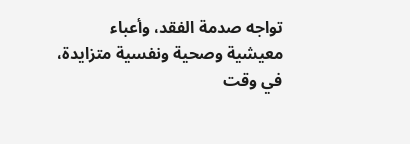تواجه صدمة الفقد، وأعباء معيشية وصحية ونفسية متزايدة، في وقت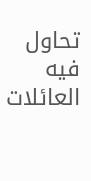تحاول فيه العائلات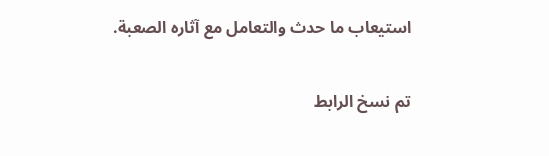استيعاب ما حدث والتعامل مع آثاره الصعبة.

تم نسخ الرابط